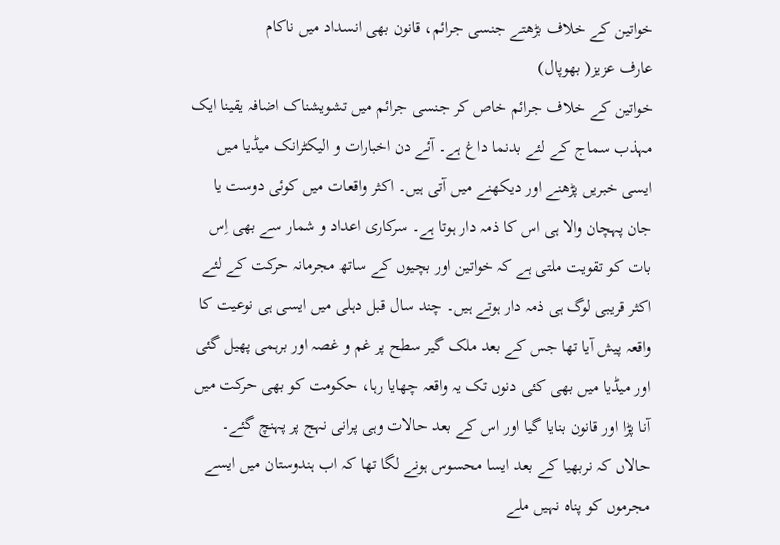خواتین کے خلاف بڑھتے جنسی جرائم، قانون بھی انسداد میں ناکام
عارف عزیز( بھوپال)
خواتین کے خلاف جرائم خاص کر جنسی جرائم میں تشویشناک اضافہ یقینا ایک مہذب سماج کے لئے بدنما داغ ہے۔ آئے دن اخبارات و الیکٹرانک میڈیا میں ایسی خبریں پڑھنے اور دیکھنے میں آتی ہیں۔ اکثر واقعات میں کوئی دوست یا جان پہچان والا ہی اس کا ذمہ دار ہوتا ہے۔ سرکاری اعداد و شمار سے بھی اِس بات کو تقویت ملتی ہے کہ خواتین اور بچیوں کے ساتھ مجرمانہ حرکت کے لئے اکثر قریبی لوگ ہی ذمہ دار ہوتے ہیں۔ چند سال قبل دہلی میں ایسی ہی نوعیت کا واقعہ پیش آیا تھا جس کے بعد ملک گیر سطح پر غم و غصہ اور برہمی پھیل گئی اور میڈیا میں بھی کئی دنوں تک یہ واقعہ چھایا رہا، حکومت کو بھی حرکت میں آنا پڑا اور قانون بنایا گیا اور اس کے بعد حالات وہی پرانی نہج پر پہنچ گئے۔ حالاں کہ نربھیا کے بعد ایسا محسوس ہونے لگا تھا کہ اب ہندوستان میں ایسے مجرموں کو پناہ نہیں ملے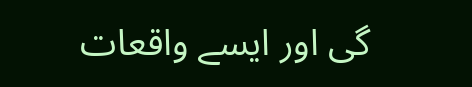گی اور ایسے واقعات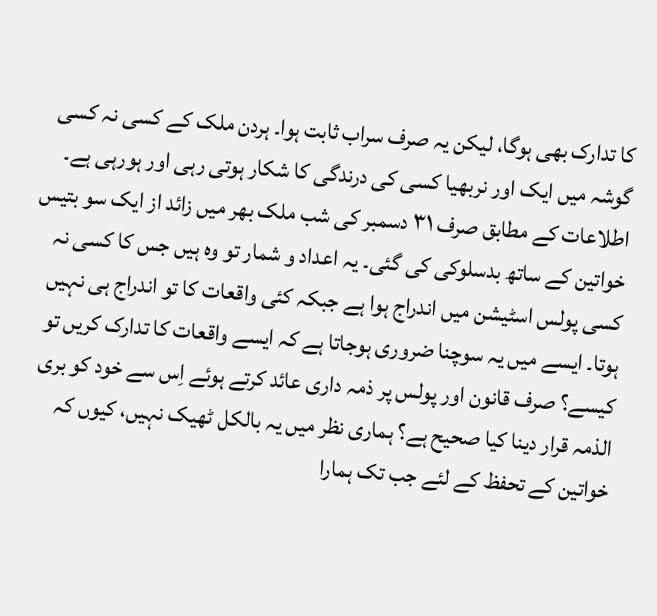کا تدارک بھی ہوگا، لیکن یہ صرف سراب ثابت ہوا۔ ہردن ملک کے کسی نہ کسی گوشہ میں ایک اور نربھیا کسی کی درندگی کا شکار ہوتی رہی اور ہورہی ہے۔
اطلاعات کے مطابق صرف ۳۱ دسمبر کی شب ملک بھر میں زائد از ایک سو بتیس خواتین کے ساتھ بدسلوکی کی گئی۔ یہ اعداد و شمار تو وہ ہیں جس کا کسی نہ کسی پولس اسٹیشن میں اندراج ہوا ہے جبکہ کئی واقعات کا تو اندراج ہی نہیں ہوتا۔ ایسے میں یہ سوچنا ضروری ہوجاتا ہے کہ ایسے واقعات کا تدارک کریں تو کیسے؟ صرف قانون اور پولس پر ذمہ داری عائد کرتے ہوئے اِس سے خود کو بری الذمہ قرار دینا کیا صحیح ہے؟ ہماری نظر میں یہ بالکل ٹھیک نہیں، کیوں کہ خواتین کے تحفظ کے لئے جب تک ہمارا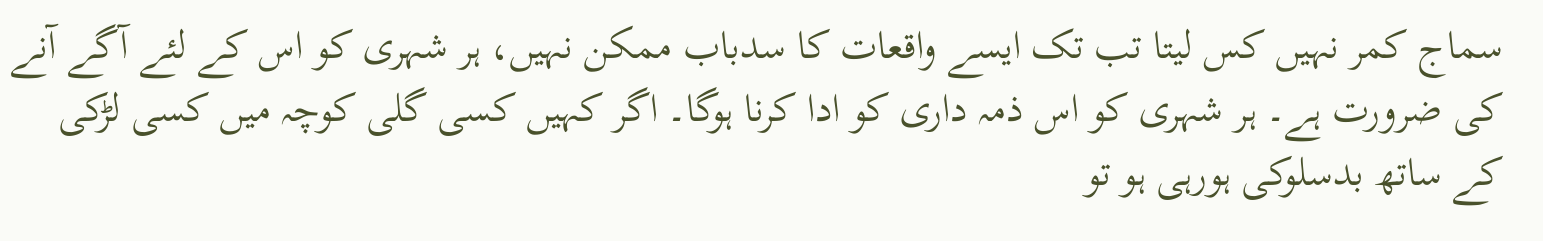سماج کمر نہیں کس لیتا تب تک ایسے واقعات کا سدباب ممکن نہیں، ہر شہری کو اس کے لئے آگے آنے کی ضرورت ہے۔ ہر شہری کو اس ذمہ داری کو ادا کرنا ہوگا۔ اگر کہیں کسی گلی کوچہ میں کسی لڑکی کے ساتھ بدسلوکی ہورہی ہو تو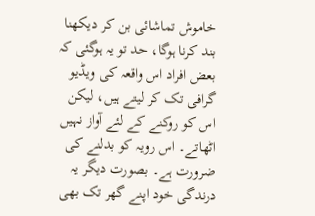خاموش تماشائی بن کر دیکھنا بند کرنا ہوگا، حد تو یہ ہوگئی کہ بعض افراد اس واقعہ کی ویڈیو گرافی تک کر لیتے ہیں، لیکن اس کو روکنے کے لئے آواز نہیں اٹھاتے۔ اس رویہ کو بدلنے کی ضرورت ہے۔ بصورت دیگر یہ درندگی خود اپنے گھر تک بھی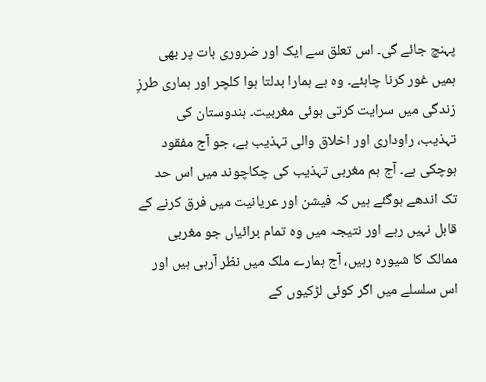پہنچ جائے گی۔ اس تعلق سے ایک اور ضروری بات پر بھی ہمیں غور کرنا چاہئے۔ وہ ہے ہمارا بدلتا ہوا کلچر اور ہماری طرزِ زندگی میں سرایت کرتی ہوئی مغربیت۔ ہندوستان کی تہذیب، راوداری اور اخلاق والی تہذیب ہے، جو آج مفقود ہوچکی ہے۔ آج ہم مغربی تہذیب کی چکاچوند میں اس حد تک اندھے ہوگئے ہیں کہ فیشن اور عریانیت میں فرق کرنے کے قابل نہیں رہے اور نتیجہ میں وہ تمام برائیاں جو مغربی ممالک کا شیورہ رہیں، آج ہمارے ملک میں نظر آرہی ہیں اور اس سلسلے میں اگر کوئی لڑکیوں کے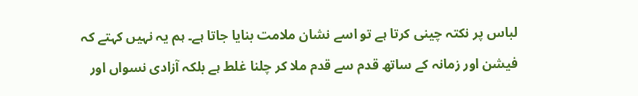لباس پر نکتہ چینی کرتا ہے تو اسے نشان ملامت بنایا جاتا ہے۔ ہم یہ نہیں کہتے کہ فیشن اور زمانہ کے ساتھ قدم سے قدم ملا کر چلنا غلط ہے بلکہ آزادی نسواں اور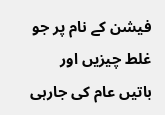فیشن کے نام پر جو غلط چیزیں اور باتیں عام کی جارہی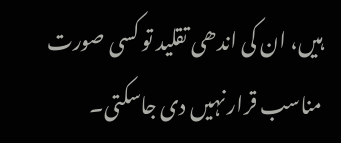ہیں، ان کی اندھی تقلید تو کسی صورت مناسب قرار نہیں دی جاسکتی۔